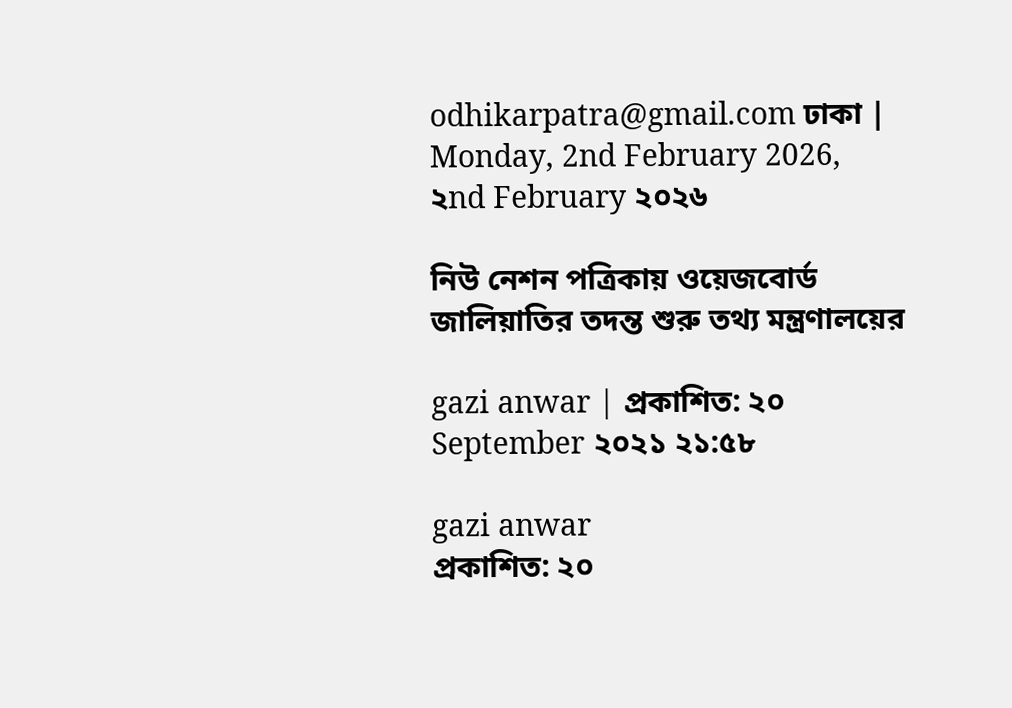odhikarpatra@gmail.com ঢাকা | Monday, 2nd February 2026, ২nd February ২০২৬

নিউ নেশন পত্রিকায় ওয়েজবোর্ড জালিয়াতির তদন্ত শুরু তথ্য মন্ত্রণালয়ের

gazi anwar | প্রকাশিত: ২০ September ২০২১ ২১:৫৮

gazi anwar
প্রকাশিত: ২০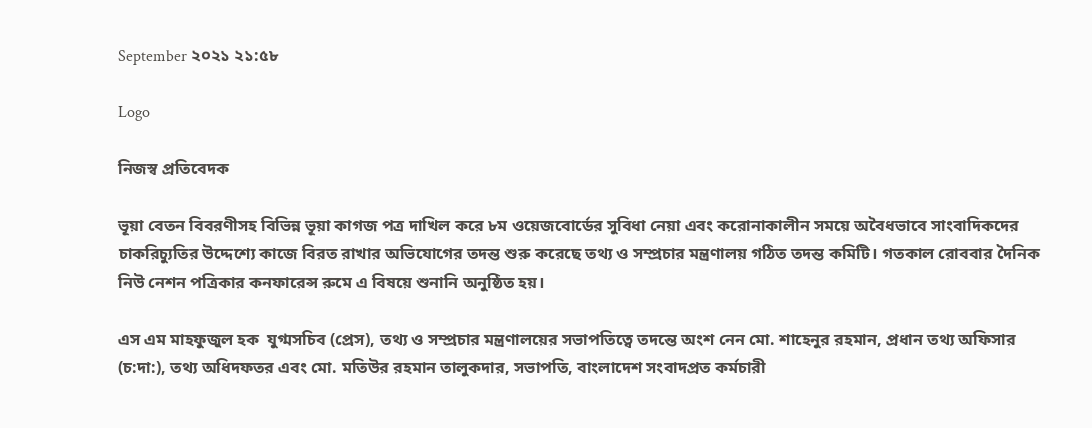September ২০২১ ২১:৫৮

Logo

নিজস্ব প্রতিবেদক

ভূয়া বেতন বিবরণীসহ বিভিন্ন ভূয়া কাগজ পত্র দাখিল করে ৮ম ওয়েজবোর্ডের সুবিধা নেয়া এবং করোনাকালীন সময়ে অবৈধভাবে সাংবাদিকদের চাকরিচ্যুতির উদ্দেশ্যে কাজে বিরত রাখার অভিযোগের তদন্ত শুরু করেছে তথ্য ও সম্প্রচার মন্ত্রণালয় গঠিত তদন্ত কমিটি। গতকাল রোববার দৈনিক নিউ নেশন পত্রিকার কনফারেন্স রুমে এ বিষয়ে শুনানি অনুষ্ঠিত হয়।

এস এম মাহফুজুল হক  যুগ্মসচিব (প্রেস), তথ্য ও সম্প্রচার মন্ত্রণালয়ের সভাপতিত্বে তদন্তে অংশ নেন মো. শাহেনুর রহমান, প্রধান তথ্য অফিসার (চ:দা:), তথ্য অধিদফতর এবং মো. মতিউর রহমান তালুকদার, সভাপতি, বাংলাদেশ সংবাদপ্রত কর্মচারী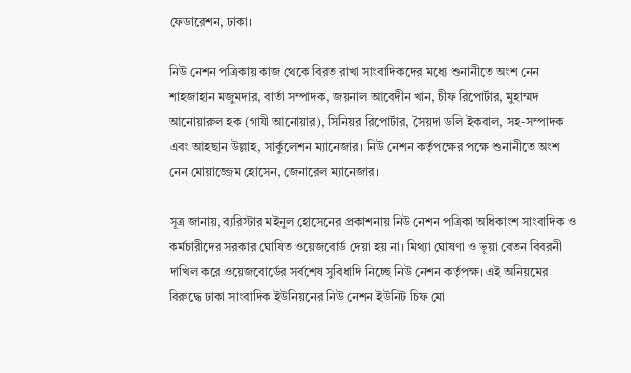ফেডারেশন, ঢাকা।

নিউ নেশন পত্রিকায় কাজ থেকে বিরত রাখা সাংবাদিকদের মধ্যে শুনানীতে অংশ নেন শাহজাহান মজুমদার, বার্তা সম্পাদক, জয়নাল আবেদীন খান, চীফ রিপোর্টার, মুহাম্মদ আনোয়ারুল হক (গাযী আনোয়ার), সিনিয়র রিপোর্টার, সৈয়দা ডলি ইকবাল, সহ-সম্পাদক এবং আহছান উল্লাহ, সার্কুলেশন ম্যানেজার। নিউ নেশন কর্তৃপক্ষের পক্ষে শুনানীতে অংশ নেন মোয়াজ্জেম হোসেন, জেনারেল ম্যানেজার।

সূত্র জানায়, ব্যরিস্টার মইনুল হোসেনের প্রকাশনায় নিউ নেশন পত্রিকা অধিকাংশ সাংবাদিক ও কর্মচারীদের সরকার ঘোষিত ওয়েজবোর্ড দেয়া হয় না। মিথ্যা ঘোষণা ও ভূয়া বেতন বিবরনী দাখিল করে ওয়েজবোর্ডের সর্বশেষ সুবিধাদি নিচ্ছে নিউ নেশন কর্তৃপক্ষ। এই অনিয়মের বিরুদ্ধে ঢাকা সাংবাদিক ইউনিয়নের নিউ নেশন ইউনিট চিফ মো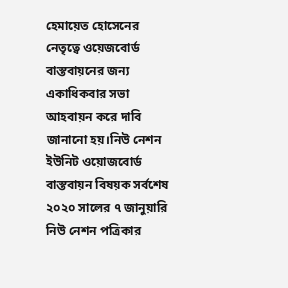হেমায়েত হোসেনের নেতৃত্বে ওয়েজবোর্ড বাস্তবায়নের জন্য একাধিকবার সভা আহবায়ন করে দাবি জানানো হয়।নিউ নেশন ইউনিট ওয়োজবোর্ড বাস্তবায়ন বিষয়ক সর্বশেষ ২০২০ সালের ৭ জানুয়ারি নিউ নেশন পত্রিকার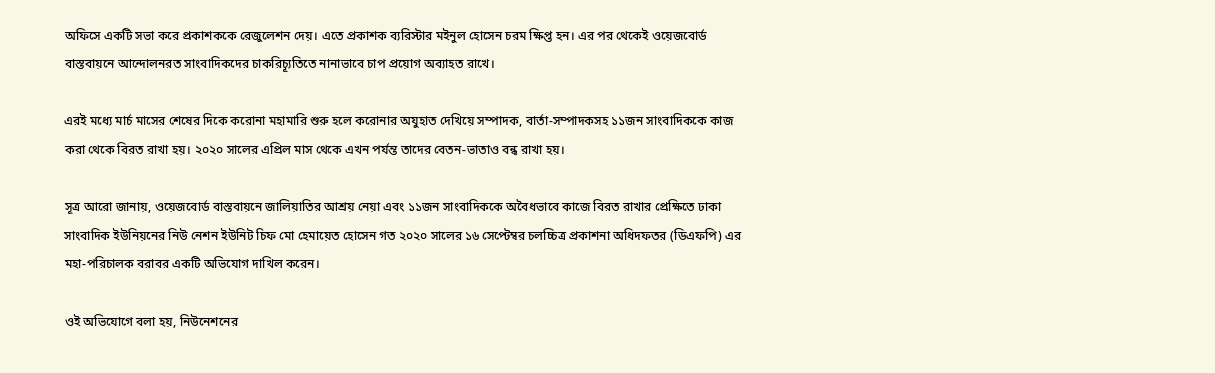অফিসে একটি সভা করে প্রকাশককে রেজুলেশন দেয়। এতে প্রকাশক ব্যরিস্টার মইনুল হোসেন চরম ক্ষিপ্ত হন। এর পর থেকেই ওয়েজবোর্ড বাস্তবায়নে আন্দোলনরত সাংবাদিকদের চাকরিচ্যূতিতে নানাভাবে চাপ প্রয়োগ অব্যাহত রাখে।

এরই মধ্যে মার্চ মাসের শেষের দিকে করোনা মহামারি শুরু হলে করোনার অযুহাত দেখিয়ে সম্পাদক, বার্তা-সম্পাদকসহ ১১জন সাংবাদিককে কাজ করা থেকে বিরত রাখা হয়। ২০২০ সালের এপ্রিল মাস থেকে এখন পর্যন্ত তাদের বেতন-ভাতাও বন্ধ রাখা হয়।

সূত্র আরো জানায়, ওয়েজবোর্ড বাস্তবায়নে জালিয়াতির আশ্রয় নেয়া এবং ১১জন সাংবাদিককে অবৈধভাবে কাজে বিরত রাখার প্রেক্ষিতে ঢাকা সাংবাদিক ইউনিয়নের নিউ নেশন ইউনিট চিফ মো হেমায়েত হোসেন গত ২০২০ সালের ১৬ সেপ্টেম্বর চলচ্চিত্র প্রকাশনা অধিদফতর (ডিএফপি) এর মহা-পরিচালক বরাবর একটি অভিযোগ দাখিল করেন।

ওই অভিযোগে বলা হয়, নিউনেশনের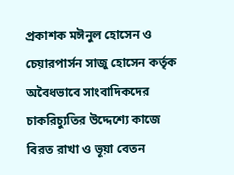প্রকাশক মঈনুল হোসেন ও চেয়ারপার্সন সাজু হোসেন কর্তৃক অবৈধভাবে সাংবাদিকদের চাকরিচ্যুতির উদ্দেশ্যে কাজে বিরত রাখা ও ভূয়া বেতন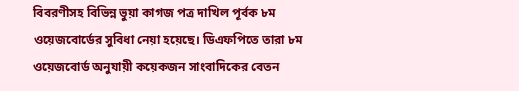বিবরণীসহ বিভিন্ন ভুয়া কাগজ পত্র দাখিল পূর্বক ৮ম ওয়েজবোর্ডের সুবিধা নেয়া হয়েছে। ডিএফপিতে তারা ৮ম ওয়েজবোর্ড অনুযায়ী কয়েকজন সাংবাদিকের বেতন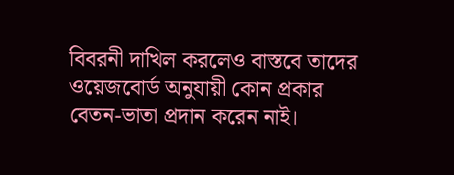বিবরনী দাখিল করলেও বাস্তবে তাদের ওয়েজবোর্ড অনুযায়ী কোন প্রকার বেতন-ভাতা প্রদান করেন নাই।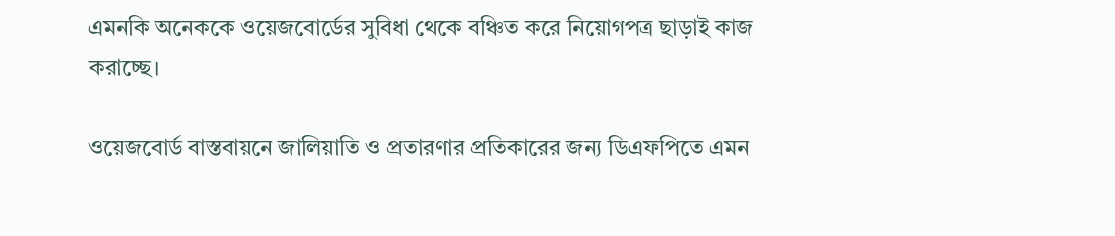এমনকি অনেককে ওয়েজবোর্ডের সুবিধা থেকে বঞ্চিত করে নিয়োগপত্র ছাড়াই কাজ করাচ্ছে।

ওয়েজবোর্ড বাস্তবায়নে জালিয়াতি ও প্রতারণার প্রতিকারের জন্য ডিএফপিতে এমন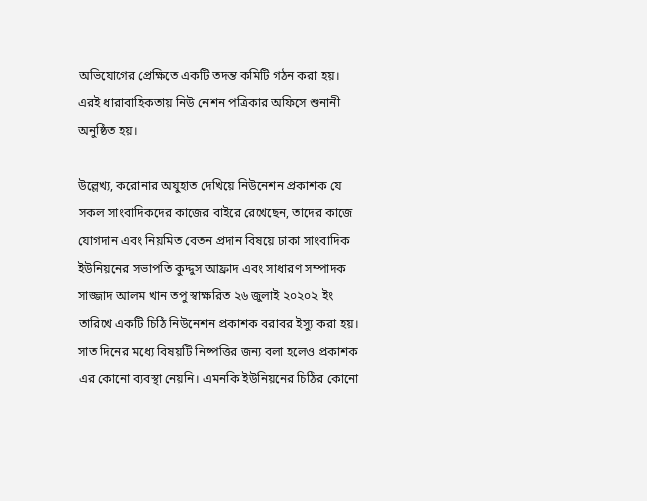অভিযোগের প্রেক্ষিতে একটি তদন্ত কমিটি গঠন করা হয়। এরই ধারাবাহিকতায় নিউ নেশন পত্রিকার অফিসে শুনানী অনুষ্ঠিত হয়।

উল্লেখ্য, করোনার অযুহাত দেখিয়ে নিউনেশন প্রকাশক যে সকল সাংবাদিকদের কাজের বাইরে রেখেছেন, তাদের কাজে যোগদান এবং নিয়মিত বেতন প্রদান বিষয়ে ঢাকা সাংবাদিক ইউনিয়নের সভাপতি কুদ্দুস আফ্রাদ এবং সাধারণ সম্পাদক সাজ্জাদ আলম খান তপু স্বাক্ষরিত ২৬ জুলাই ২০২০২ ইং তারিখে একটি চিঠি নিউনেশন প্রকাশক বরাবর ইস্যু করা হয়। সাত দিনের মধ্যে বিষয়টি নিষ্পত্তির জন্য বলা হলেও প্রকাশক এর কোনো ব্যবস্থা নেয়নি। এমনকি ইউনিয়নের চিঠির কোনো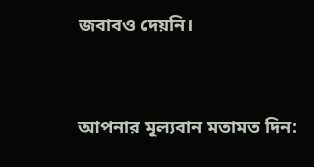জবাবও দেয়নি।



আপনার মূল্যবান মতামত দিন: